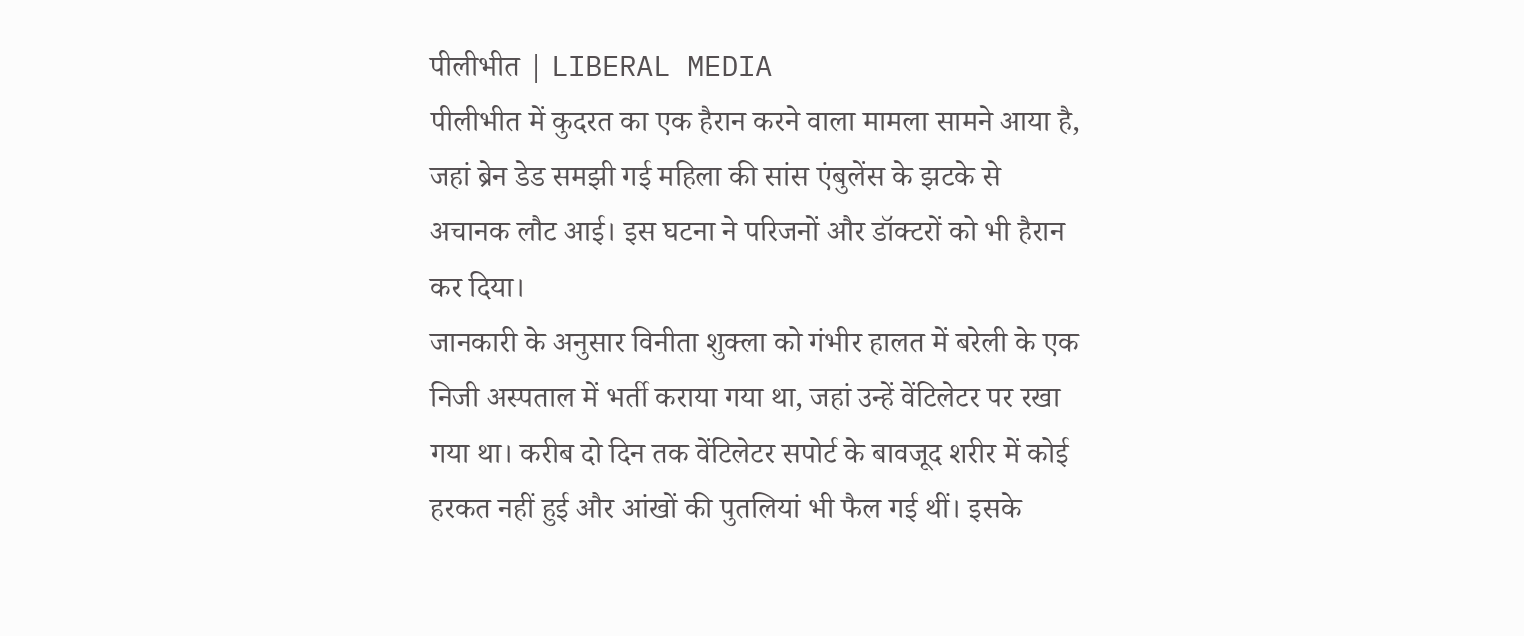पीलीभीत | LIBERAL MEDIA
पीलीभीत में कुदरत का एक हैरान करने वाला मामला सामने आया है, जहां ब्रेन डेड समझी गई महिला की सांस एंबुलेंस के झटके से अचानक लौट आई। इस घटना ने परिजनों और डॉक्टरों को भी हैरान कर दिया।
जानकारी के अनुसार विनीता शुक्ला को गंभीर हालत में बरेली के एक निजी अस्पताल में भर्ती कराया गया था, जहां उन्हें वेंटिलेटर पर रखा गया था। करीब दो दिन तक वेंटिलेटर सपोर्ट के बावजूद शरीर में कोई हरकत नहीं हुई और आंखों की पुतलियां भी फैल गई थीं। इसके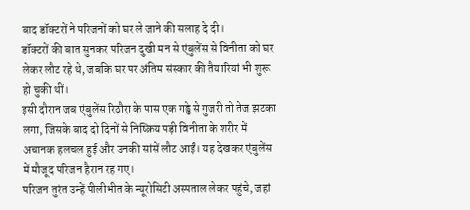बाद डॉक्टरों ने परिजनों को घर ले जाने की सलाह दे दी।
डॉक्टरों की बात सुनकर परिजन दुखी मन से एंबुलेंस से विनीता को घर लेकर लौट रहे थे, जबकि घर पर अंतिम संस्कार की तैयारियां भी शुरू हो चुकी थीं।
इसी दौरान जब एंबुलेंस रिठौरा के पास एक गड्ढे से गुजरी तो तेज झटका लगा, जिसके बाद दो दिनों से निष्क्रिय पड़ी विनीता के शरीर में अचानक हलचल हुई और उनकी सांसें लौट आईं। यह देखकर एंबुलेंस में मौजूद परिजन हैरान रह गए।
परिजन तुरंत उन्हें पीलीभीत के न्यूरोसिटी अस्पताल लेकर पहुंचे, जहां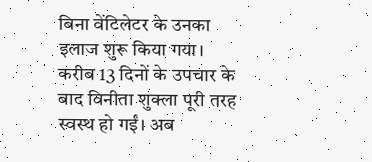बिना वेंटिलेटर के उनका इलाज शुरू किया गया। करीब 13 दिनों के उपचार के बाद विनीता शुक्ला पूरी तरह स्वस्थ हो गईं। अब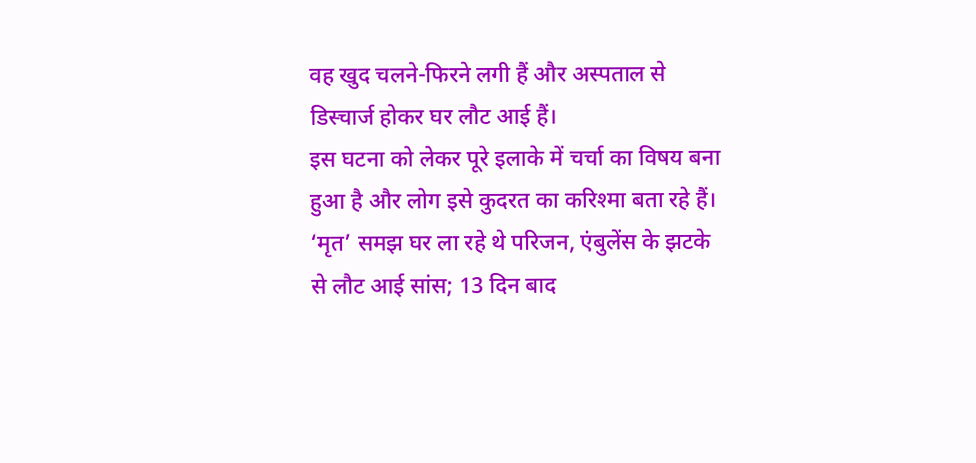वह खुद चलने-फिरने लगी हैं और अस्पताल से डिस्चार्ज होकर घर लौट आई हैं।
इस घटना को लेकर पूरे इलाके में चर्चा का विषय बना हुआ है और लोग इसे कुदरत का करिश्मा बता रहे हैं।
‘मृत’ समझ घर ला रहे थे परिजन, एंबुलेंस के झटके से लौट आई सांस; 13 दिन बाद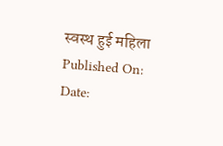स्वस्थ हुई महिला
Published On:
Date: